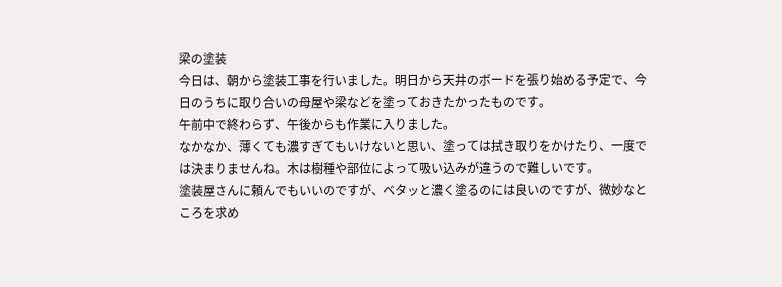梁の塗装
今日は、朝から塗装工事を行いました。明日から天井のボードを張り始める予定で、今日のうちに取り合いの母屋や梁などを塗っておきたかったものです。
午前中で終わらず、午後からも作業に入りました。
なかなか、薄くても濃すぎてもいけないと思い、塗っては拭き取りをかけたり、一度では決まりませんね。木は樹種や部位によって吸い込みが違うので難しいです。
塗装屋さんに頼んでもいいのですが、ベタッと濃く塗るのには良いのですが、微妙なところを求め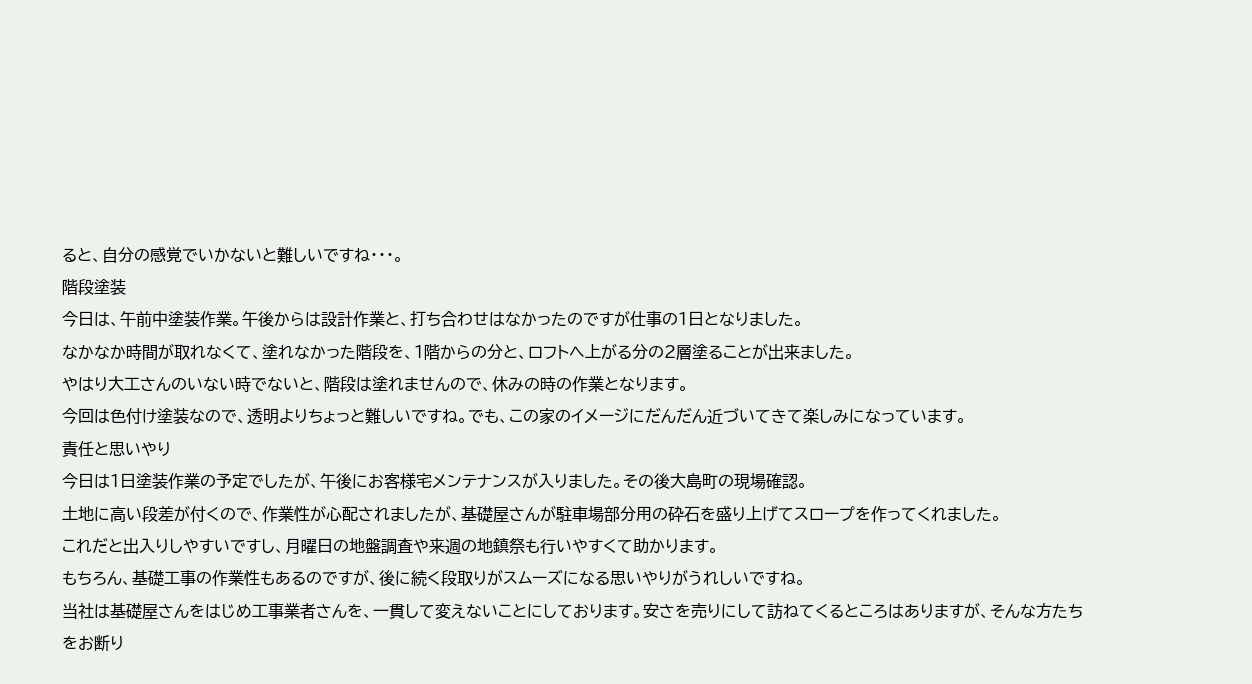ると、自分の感覚でいかないと難しいですね・・・。
階段塗装
今日は、午前中塗装作業。午後からは設計作業と、打ち合わせはなかったのですが仕事の1日となりました。
なかなか時間が取れなくて、塗れなかった階段を、1階からの分と、ロフトへ上がる分の2層塗ることが出来ました。
やはり大工さんのいない時でないと、階段は塗れませんので、休みの時の作業となります。
今回は色付け塗装なので、透明よりちょっと難しいですね。でも、この家のイメージにだんだん近づいてきて楽しみになっています。
責任と思いやり
今日は1日塗装作業の予定でしたが、午後にお客様宅メンテナンスが入りました。その後大島町の現場確認。
土地に高い段差が付くので、作業性が心配されましたが、基礎屋さんが駐車場部分用の砕石を盛り上げてスロープを作ってくれました。
これだと出入りしやすいですし、月曜日の地盤調査や来週の地鎮祭も行いやすくて助かります。
もちろん、基礎工事の作業性もあるのですが、後に続く段取りがスムーズになる思いやりがうれしいですね。
当社は基礎屋さんをはじめ工事業者さんを、一貫して変えないことにしております。安さを売りにして訪ねてくるところはありますが、そんな方たちをお断り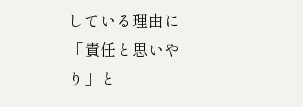している理由に「責任と思いやり」と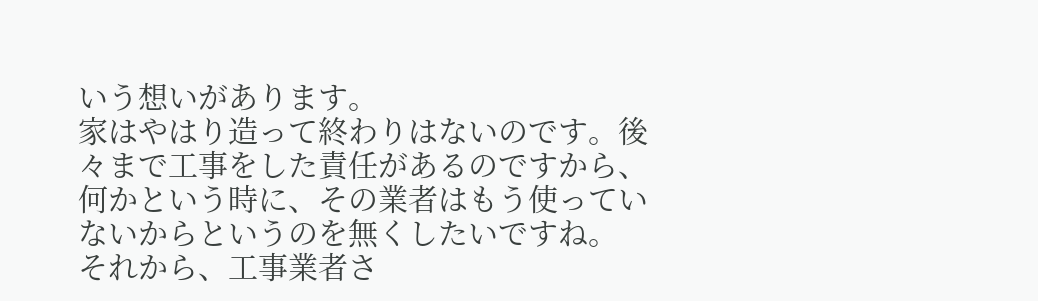いう想いがあります。
家はやはり造って終わりはないのです。後々まで工事をした責任があるのですから、何かという時に、その業者はもう使っていないからというのを無くしたいですね。
それから、工事業者さ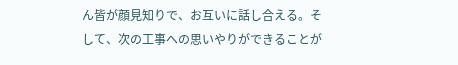ん皆が顔見知りで、お互いに話し合える。そして、次の工事への思いやりができることが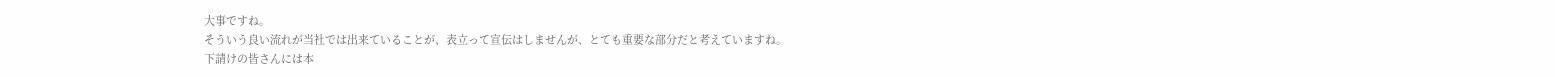大事ですね。
そういう良い流れが当社では出来ていることが、表立って宣伝はしませんが、とても重要な部分だと考えていますね。
下請けの皆さんには本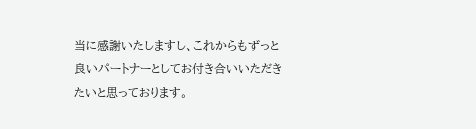当に感謝いたしますし、これからもずっと良いパートナーとしてお付き合いいただきたいと思っております。